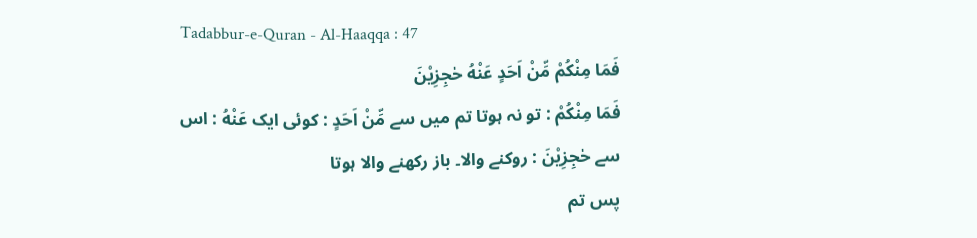Tadabbur-e-Quran - Al-Haaqqa : 47
فَمَا مِنْكُمْ مِّنْ اَحَدٍ عَنْهُ حٰجِزِیْنَ
فَمَا مِنْكُمْ : تو نہ ہوتا تم میں سے مِّنْ اَحَدٍ : کوئی ایک عَنْهُ : اس سے حٰجِزِيْنَ : روکنے والا۔ باز رکھنے والا ہوتا
پس تم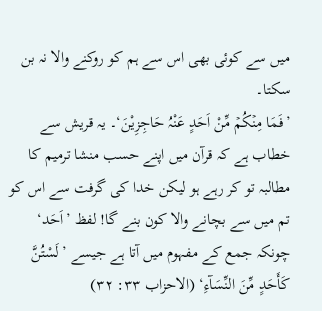میں سے کوئی بھی اس سے ہم کو روکنے والا نہ بن سکتا۔
’فَمَا مِنۡکُمۡ مِّنْ اَحَدٍ عَنْہُ حَاجِزِیْنَ‘۔ یہ قریش سے خطاب ہے کہ قرآن میں اپنے حسب منشا ترمیم کا مطالبہ تو کر رہے ہو لیکن خدا کی گرفت سے اس کو تم میں سے بچانے والا کون بنے گا! لفظ ’اَحَد‘ چونکہ جمع کے مفہوم میں آتا ہے جیسے ’لَسْتُنَّ کَأَحَدٍ مِّنَ النِّسَآءِ‘ (الاحزاب ۳۳: ۳۲)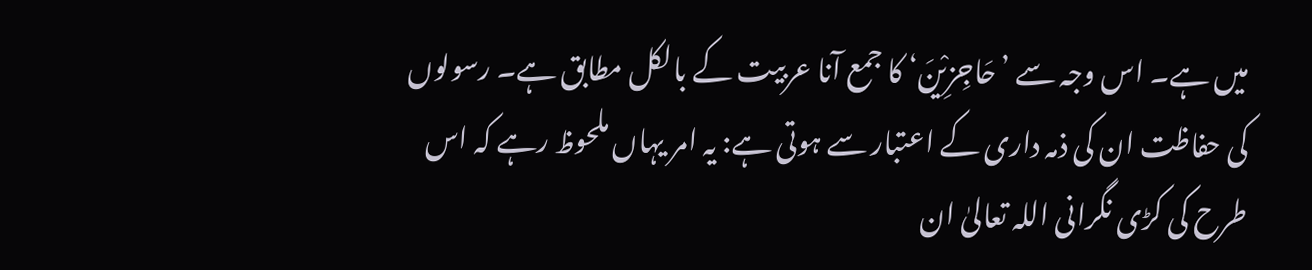میں ہے۔ اس وجہ سے ’حَاجِزِیْنَ‘ کا جمع آنا عربیت کے بالکل مطابق ہے۔ رسولوں کی حفاظت ان کی ذمہ داری کے اعتبار سے ہوتی ہے: یہ امر یہاں ملحوظ رہے کہ اس طرح کی کڑی نگرانی اللہ تعالیٰ ان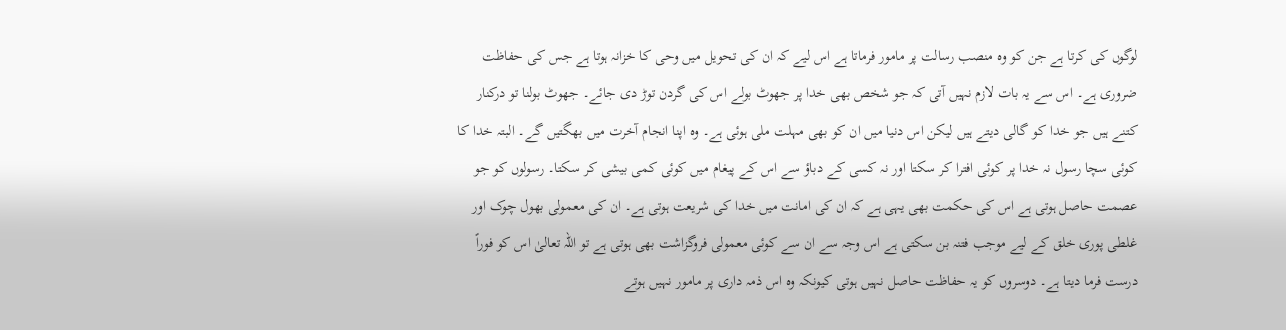لوگوں کی کرتا ہے جن کو وہ منصب رسالت پر مامور فرماتا ہے اس لیے کہ ان کی تحویل میں وحی کا خزانہ ہوتا ہے جس کی حفاظت ضروری ہے۔ اس سے یہ بات لازم نہیں آتی کہ جو شخص بھی خدا پر جھوٹ بولے اس کی گردن توڑ دی جائے۔ جھوٹ بولنا تو درکنار کتنے ہیں جو خدا کو گالی دیتے ہیں لیکن اس دنیا میں ان کو بھی مہلت ملی ہوئی ہے۔ وہ اپنا انجام آخرت میں بھگتیں گے۔ البتہ خدا کا کوئی سچا رسول نہ خدا پر کوئی افترا کر سکتا اور نہ کسی کے دباؤ سے اس کے پیغام میں کوئی کمی بیشی کر سکتا۔ رسولوں کو جو عصمت حاصل ہوتی ہے اس کی حکمت بھی یہی ہے کہ ان کی امانت میں خدا کی شریعت ہوتی ہے۔ ان کی معمولی بھول چوک اور غلطی پوری خلق کے لیے موجب فتنہ بن سکتی ہے اس وجہ سے ان سے کوئی معمولی فروگزاشت بھی ہوتی ہے تو اللہ تعالیٰ اس کو فوراً درست فرما دیتا ہے۔ دوسروں کو یہ حفاظت حاصل نہیں ہوتی کیونکہ وہ اس ذمہ داری پر مامور نہیں ہوتے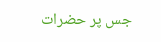جس پر حضرات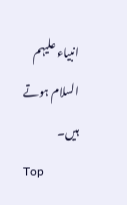انبیاء علیہم السلام ہوتے ہیں۔
Top